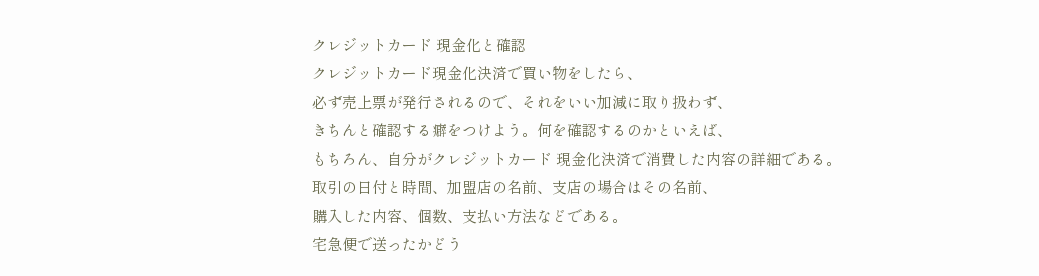クレジットカード 現金化と確認
クレジットカード現金化決済で買い物をしたら、
必ず売上票が発行されるので、それをいい加減に取り扱わず、
きちんと確認する癖をつけよう。何を確認するのかといえば、
もちろん、自分がクレジットカード 現金化決済で消費した内容の詳細である。
取引の日付と時間、加盟店の名前、支店の場合はその名前、
購入した内容、個数、支払い方法などである。
宅急便で送ったかどう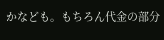かなども。もちろん代金の部分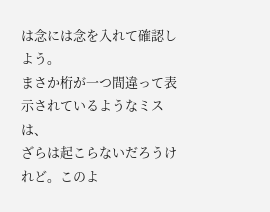は念には念を入れて確認しよう。
まさか桁が一つ間違って表示されているようなミスは、
ざらは起こらないだろうけれど。このよ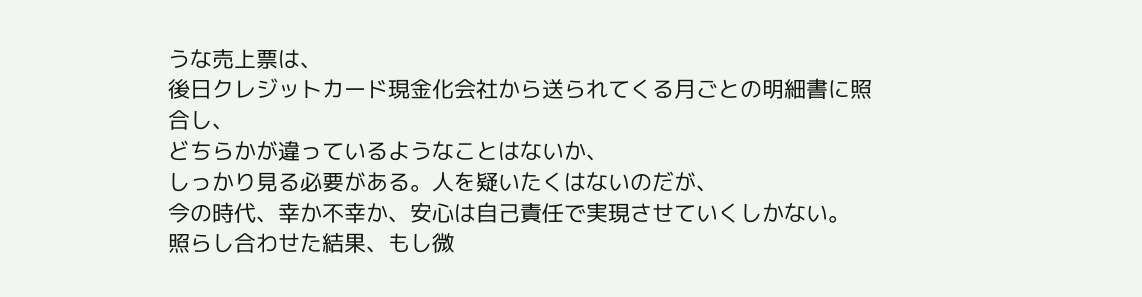うな売上票は、
後日クレジットカード現金化会社から送られてくる月ごとの明細書に照合し、
どちらかが違っているようなことはないか、
しっかり見る必要がある。人を疑いたくはないのだが、
今の時代、幸か不幸か、安心は自己責任で実現させていくしかない。
照らし合わせた結果、もし微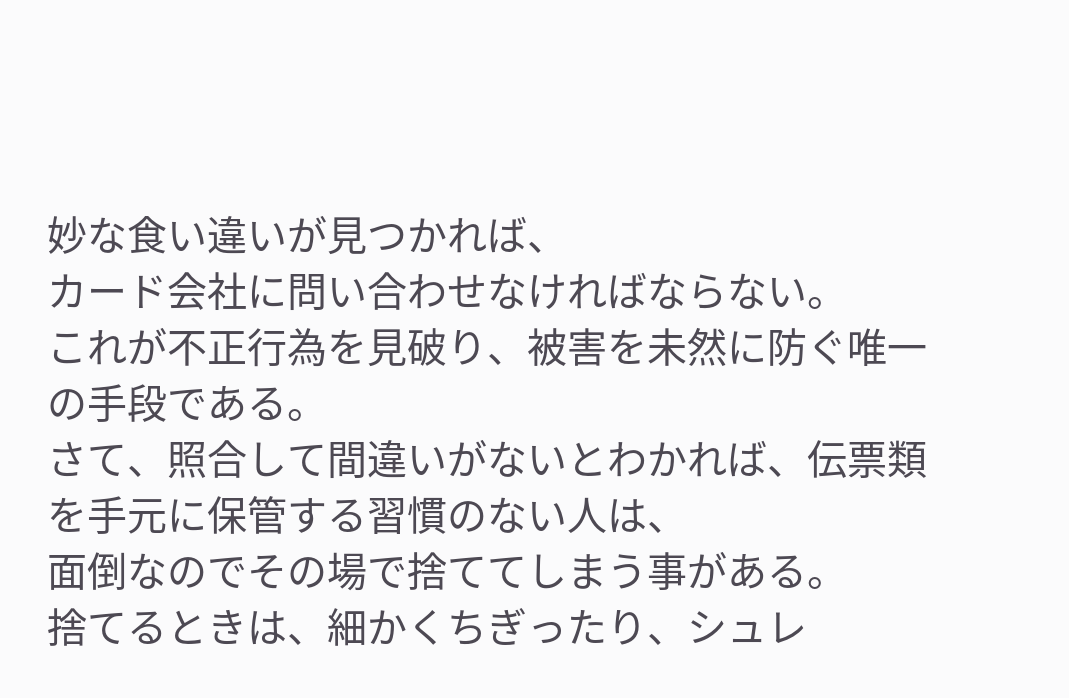妙な食い違いが見つかれば、
カード会社に問い合わせなければならない。
これが不正行為を見破り、被害を未然に防ぐ唯一の手段である。
さて、照合して間違いがないとわかれば、伝票類を手元に保管する習慣のない人は、
面倒なのでその場で捨ててしまう事がある。
捨てるときは、細かくちぎったり、シュレ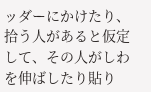ッダーにかけたり、
拾う人があると仮定して、その人がしわを伸ばしたり貼り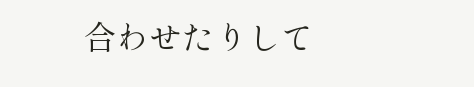合わせたりして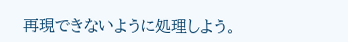再現できないように処理しよう。